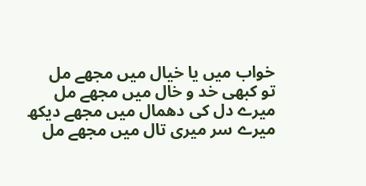خواب میں یا خیال میں مجھے مل
تو کبھی خد و خال میں مجھے مل
میرے دل کی دھمال میں مجھے دیکھ
میرے سر میری تال میں مجھے مل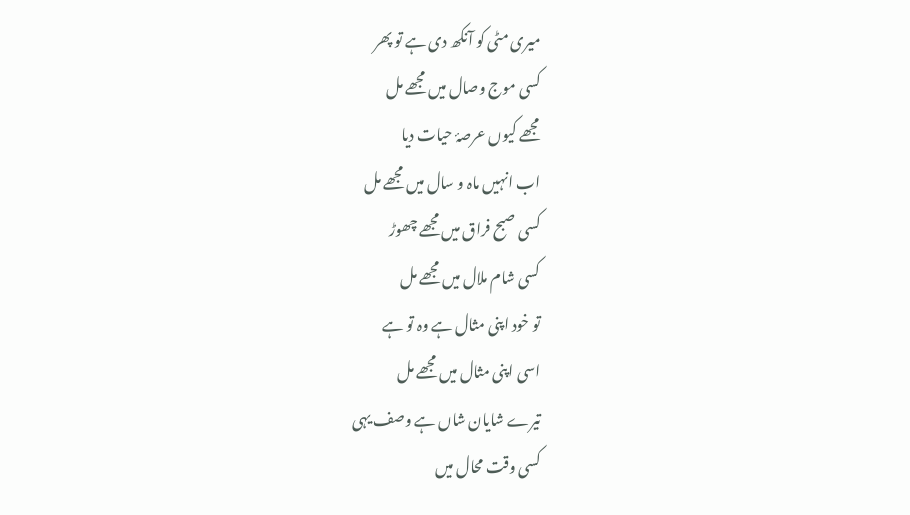میری مٹی کو آنکھ دی ہے تو پھر
کسی موج وصال میں مجھے مل
مجھے کیوں عرصۂ حیات دیا
اب انہیں ماہ و سال میں مجھے مل
کسی صبح فراق میں مجھے چھوڑ
کسی شام ملال میں مجھے مل
تو خود اپنی مثال ہے وہ تو ہے
اسی اپنی مثال میں مجھے مل
تیرے شایان شاں ہے وصف یہی
کسی وقت محال میں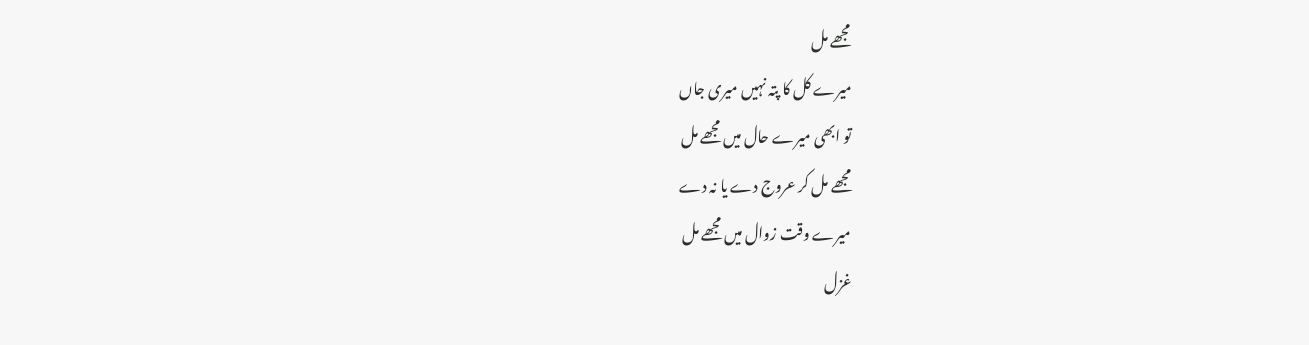مجھے مل
میرے کل کا پتہ نہیں میری جاں
تو ابھی میرے حال میں مجھے مل
مجھے مل کر عروج دے یا نہ دے
میرے وقت زوال میں مجھے مل
غزل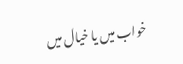خواب میں یا خیال میں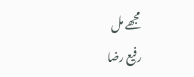مجھے مل
رفیع رضا